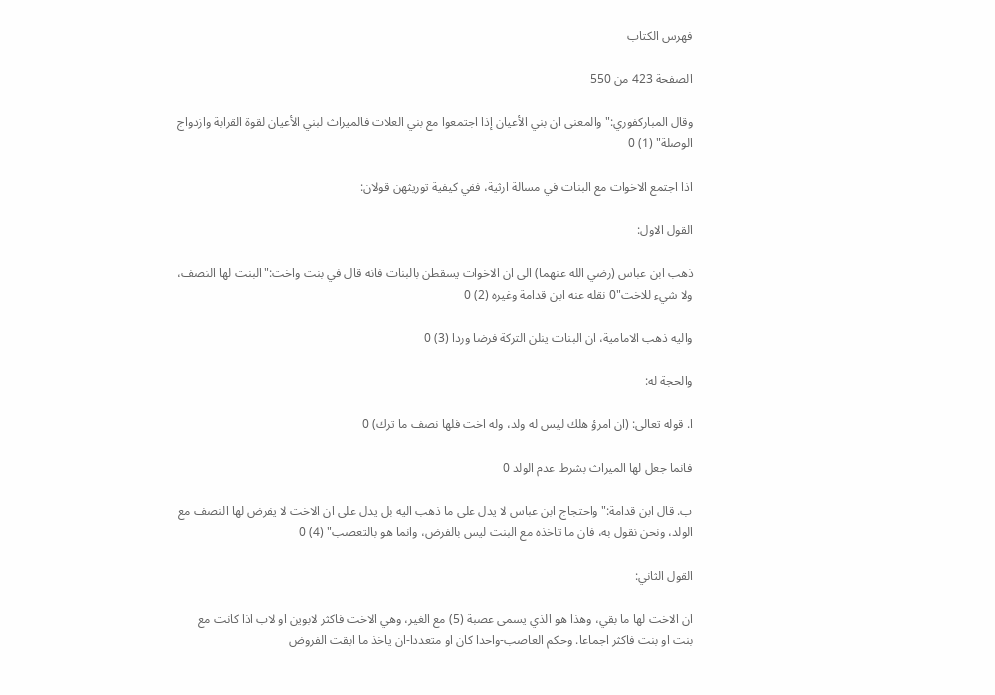فهرس الكتاب

الصفحة 423 من 550

وقال المباركفوري:"والمعنى ان بني الأعيان إذا اجتمعوا مع بني العلات فالميراث لبني الأعيان لقوة القرابة وازدواج الوصلة" (1) 0

اذا اجتمع الاخوات مع البنات في مسالة ارثية، ففي كيفية توريثهن قولان:

القول الاول:

ذهب ابن عباس (رضي الله عنهما) الى ان الاخوات يسقطن بالبنات فانه قال في بنت واخت:"البنت لها النصف، ولا شيء للاخت"0 نقله عنه ابن قدامة وغيره (2) 0

واليه ذهب الامامية، ان البنات ينلن التركة فرضا وردا (3) 0

والحجة له:

ا. قوله تعالى: (ان امرؤ هلك ليس له ولد، وله اخت فلها نصف ما ترك) 0

فانما جعل لها الميراث بشرط عدم الولد 0

ب. قال ابن قدامة:"واحتجاج ابن عباس لا يدل على ما ذهب اليه بل يدل على ان الاخت لا يفرض لها النصف مع الولد، ونحن نقول به، فان ما تاخذه مع البنت ليس بالفرض، وانما هو بالتعصب" (4) 0

القول الثاني:

ان الاخت لها ما بقي، وهذا هو الذي يسمى عصبة (5) مع الغير، وهي الاخت فاكثر لابوين او لاب اذا كانت مع بنت او بنت فاكثر اجماعا. وحكم العاصب-واحدا كان او متعددا-ان ياخذ ما ابقت الفروض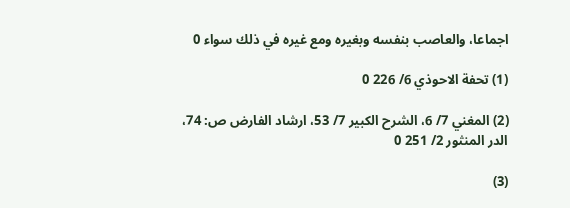اجماعا، والعاصب بنفسه وبغيره ومع غيره في ذلك سواء 0

(1) تحفة الاحوذي 6/ 226 0

(2) المغني 7/ 6، الشرح الكبير 7/ 53، ارشاد الفارض ص: 74، الدر المنثور 2/ 251 0

(3)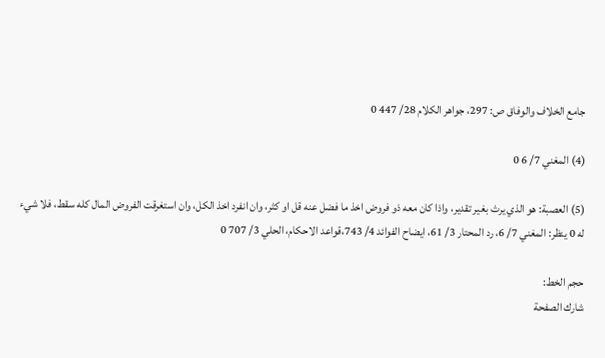جامع الخلاف والوفاق ص: 297، جواهر الكلام 28/ 447 0

(4) المغني 7/ 6 0

(5) العصبة: هو الذي يرث بغير تقدير، واذا كان معه ذو فروض اخذ ما فضل عنه قل او كثر، وان انفرد اخذ الكل، وان استغرقت الفروض المال كله سقط، فلا شيء له 0 ينظر: المغني 7/ 6، رد المحتار 3/ 61، ايضاح الفوائد 4/ 743،قواعد الاحكام، الحلي 3/ 707 0

حجم الخط:
شارك الصفحة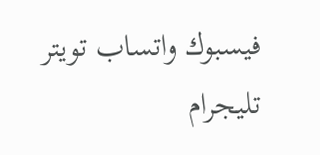فيسبوك واتساب تويتر تليجرام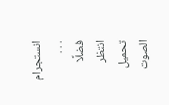انستجرام
. . .
فضلًا انتظر تحميل الصوت